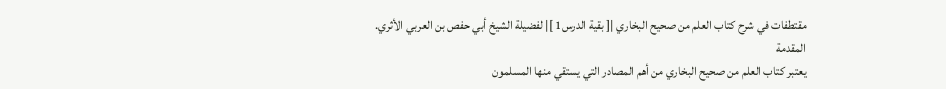مقتطفات في شرح كتاب العلم من صحيح البخاري |[ بقية الدرس1 ]| لفضيلة الشيخ أبي حفص بن العربي الأثري.
المقدمة
يعتبر كتاب العلم من صحيح البخاري من أهم المصادر التي يستقي منها المسلمون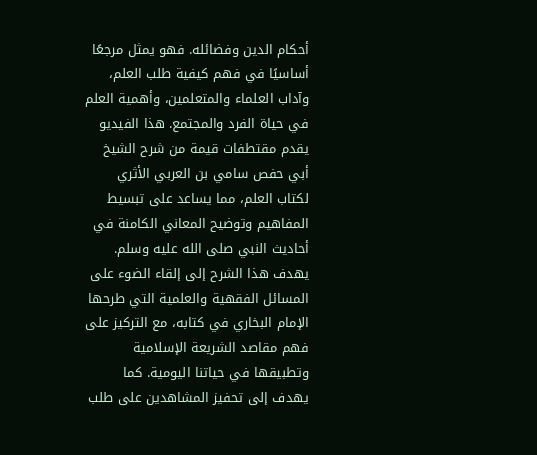أحكام الدين وفضائله. فهو يمثل مرجعًا أساسيًا في فهم كيفية طلب العلم، وآداب العلماء والمتعلمين، وأهمية العلم في حياة الفرد والمجتمع. هذا الفيديو يقدم مقتطفات قيمة من شرح الشيخ أبي حفص سامي بن العربي الأثري لكتاب العلم، مما يساعد على تبسيط المفاهيم وتوضيح المعاني الكامنة في أحاديث النبي صلى الله عليه وسلم.
يهدف هذا الشرح إلى إلقاء الضوء على المسائل الفقهية والعلمية التي طرحها الإمام البخاري في كتابه، مع التركيز على فهم مقاصد الشريعة الإسلامية وتطبيقها في حياتنا اليومية. كما يهدف إلى تحفيز المشاهدين على طلب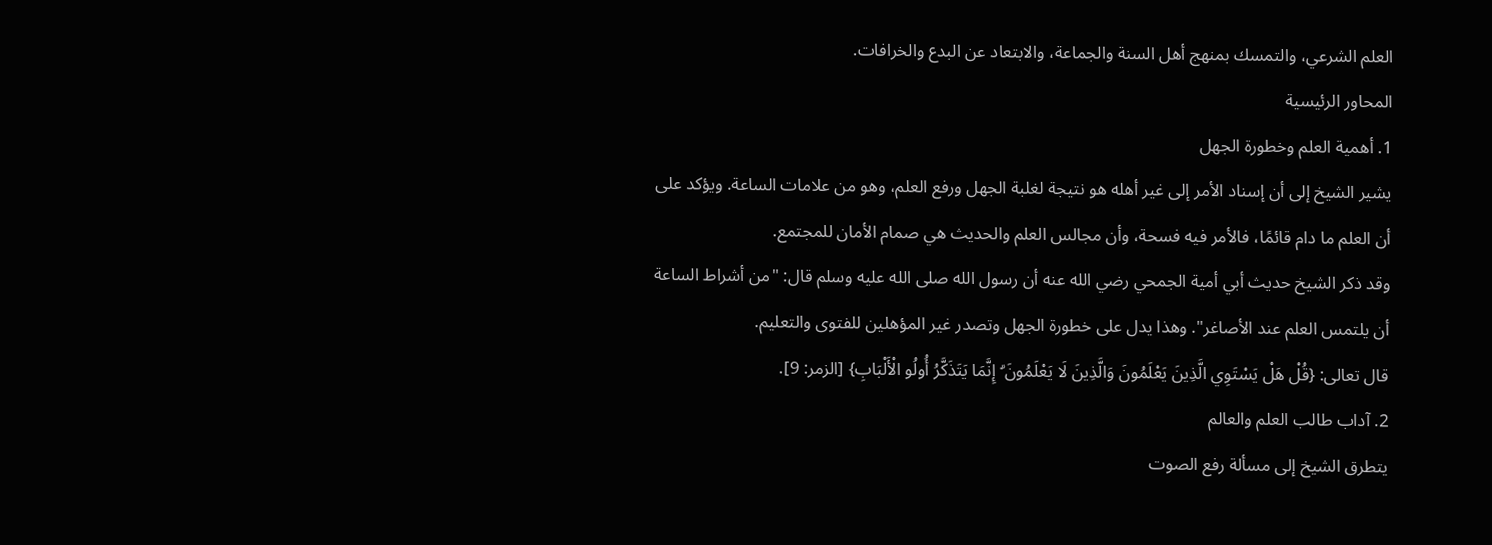العلم الشرعي، والتمسك بمنهج أهل السنة والجماعة، والابتعاد عن البدع والخرافات.
المحاور الرئيسية
1. أهمية العلم وخطورة الجهل
يشير الشيخ إلى أن إسناد الأمر إلى غير أهله هو نتيجة لغلبة الجهل ورفع العلم، وهو من علامات الساعة. ويؤكد على أن العلم ما دام قائمًا، فالأمر فيه فسحة، وأن مجالس العلم والحديث هي صمام الأمان للمجتمع.
وقد ذكر الشيخ حديث أبي أمية الجمحي رضي الله عنه أن رسول الله صلى الله عليه وسلم قال: "من أشراط الساعة أن يلتمس العلم عند الأصاغر". وهذا يدل على خطورة الجهل وتصدر غير المؤهلين للفتوى والتعليم.
قال تعالى: {قُلْ هَلْ يَسْتَوِي الَّذِينَ يَعْلَمُونَ وَالَّذِينَ لَا يَعْلَمُونَ ۗ إِنَّمَا يَتَذَكَّرُ أُولُو الْأَلْبَابِ} [الزمر: 9].
2. آداب طالب العلم والعالم
يتطرق الشيخ إلى مسألة رفع الصوت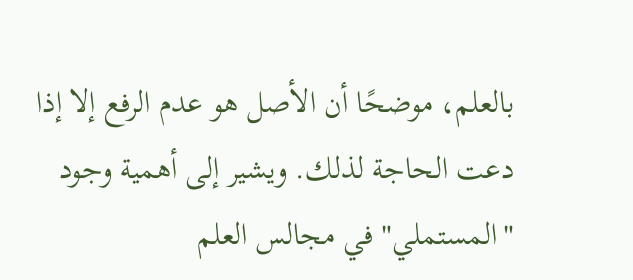بالعلم، موضحًا أن الأصل هو عدم الرفع إلا إذا دعت الحاجة لذلك. ويشير إلى أهمية وجود "المستملي" في مجالس العلم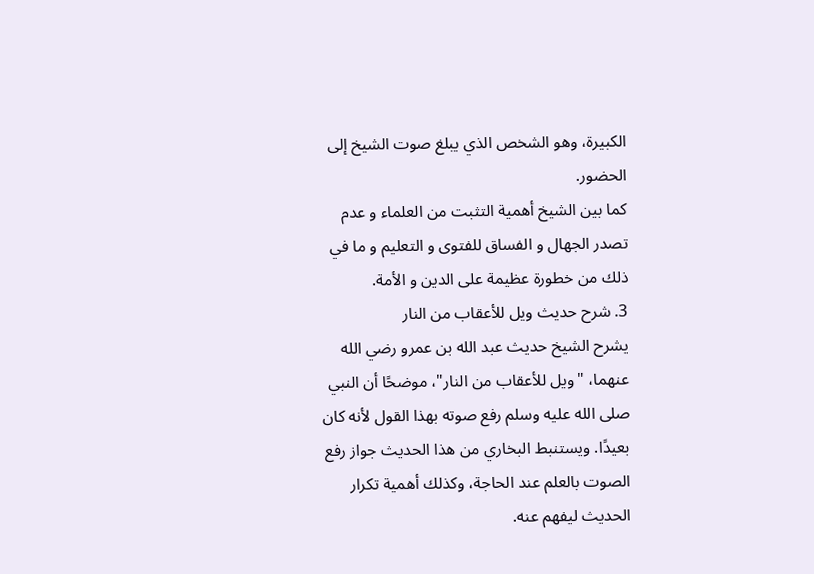الكبيرة، وهو الشخص الذي يبلغ صوت الشيخ إلى الحضور.
كما بين الشيخ أهمية التثبت من العلماء و عدم تصدر الجهال و الفساق للفتوى و التعليم و ما في ذلك من خطورة عظيمة على الدين و الأمة.
3. شرح حديث ويل للأعقاب من النار
يشرح الشيخ حديث عبد الله بن عمرو رضي الله عنهما، "ويل للأعقاب من النار"، موضحًا أن النبي صلى الله عليه وسلم رفع صوته بهذا القول لأنه كان بعيدًا. ويستنبط البخاري من هذا الحديث جواز رفع الصوت بالعلم عند الحاجة، وكذلك أهمية تكرار الحديث ليفهم عنه.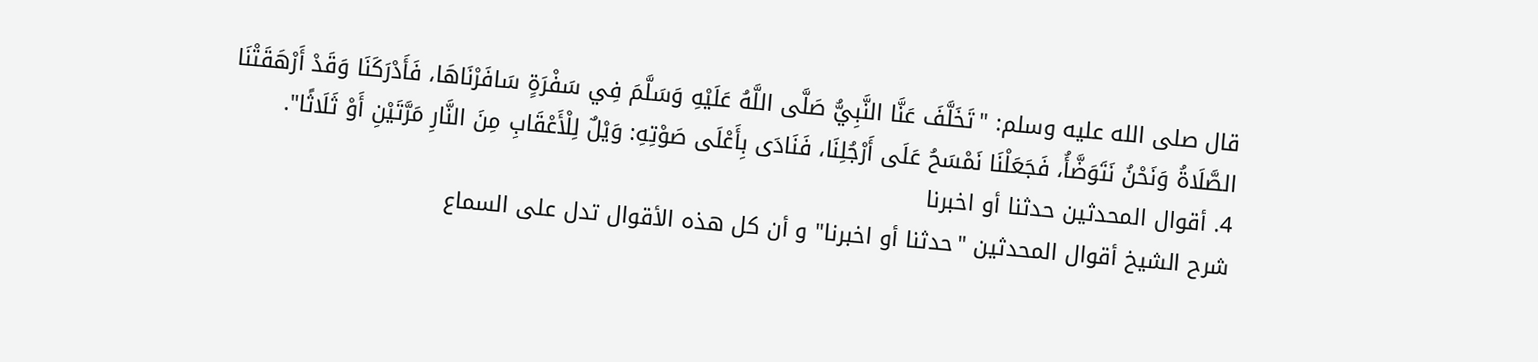قال صلى الله عليه وسلم: "تَخَلَّفَ عَنَّا النَّبِيُّ صَلَّى اللَّهُ عَلَيْهِ وَسَلَّمَ فِي سَفْرَةٍ سَافَرْنَاهَا، فَأَدْرَكَنَا وَقَدْ أَرْهَقَتْنَا الصَّلَاةُ وَنَحْنُ نَتَوَضَّأُ، فَجَعَلْنَا نَمْسَحُ عَلَى أَرْجُلِنَا، فَنَادَى بِأَعْلَى صَوْتِهِ: وَيْلٌ لِلْأَعْقَابِ مِنَ النَّارِ مَرَّتَيْنِ أَوْ ثَلَاثًا".
4. أقوال المحدثين حدثنا أو اخبرنا
شرح الشيخ أقوال المحدثين "حدثنا أو اخبرنا" و أن كل هذه الأقوال تدل على السماع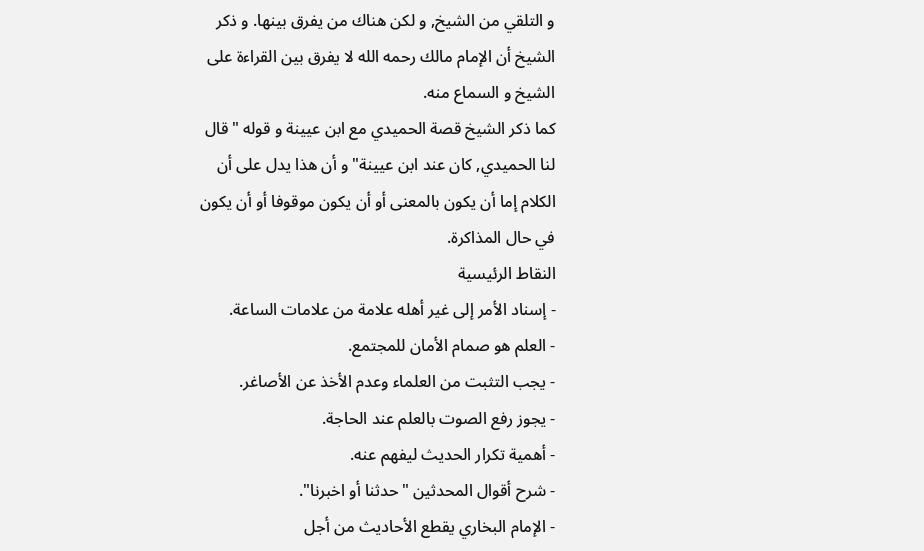و التلقي من الشيخ, و لكن هناك من يفرق بينها. و ذكر الشيخ أن الإمام مالك رحمه الله لا يفرق بين القراءة على الشيخ و السماع منه.
كما ذكر الشيخ قصة الحميدي مع ابن عيينة و قوله "قال لنا الحميدي, كان عند ابن عيينة" و أن هذا يدل على أن الكلام إما أن يكون بالمعنى أو أن يكون موقوفا أو أن يكون في حال المذاكرة.
النقاط الرئيسية
- إسناد الأمر إلى غير أهله علامة من علامات الساعة.
- العلم هو صمام الأمان للمجتمع.
- يجب التثبت من العلماء وعدم الأخذ عن الأصاغر.
- يجوز رفع الصوت بالعلم عند الحاجة.
- أهمية تكرار الحديث ليفهم عنه.
- شرح أقوال المحدثين "حدثنا أو اخبرنا".
- الإمام البخاري يقطع الأحاديث من أجل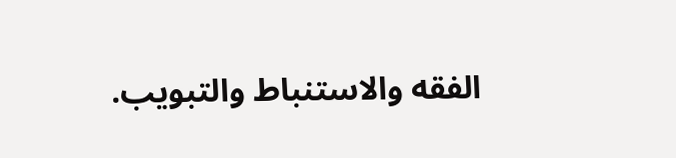الفقه والاستنباط والتبويب.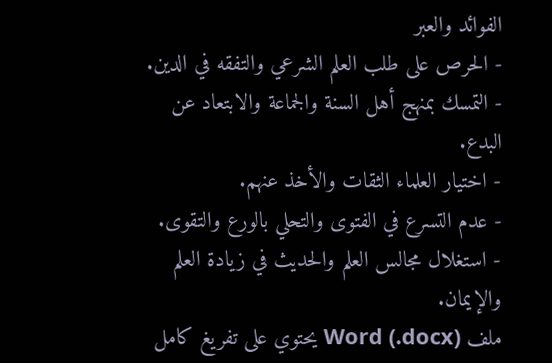الفوائد والعبر
- الحرص على طلب العلم الشرعي والتفقه في الدين.
- التمسك بمنهج أهل السنة والجماعة والابتعاد عن البدع.
- اختيار العلماء الثقات والأخذ عنهم.
- عدم التسرع في الفتوى والتحلي بالورع والتقوى.
- استغلال مجالس العلم والحديث في زيادة العلم والإيمان.
ملف Word (.docx) يحتوي على تفريغ كامل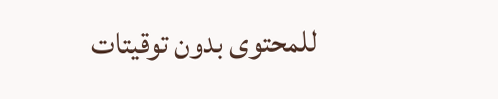للمحتوى بدون توقيتات